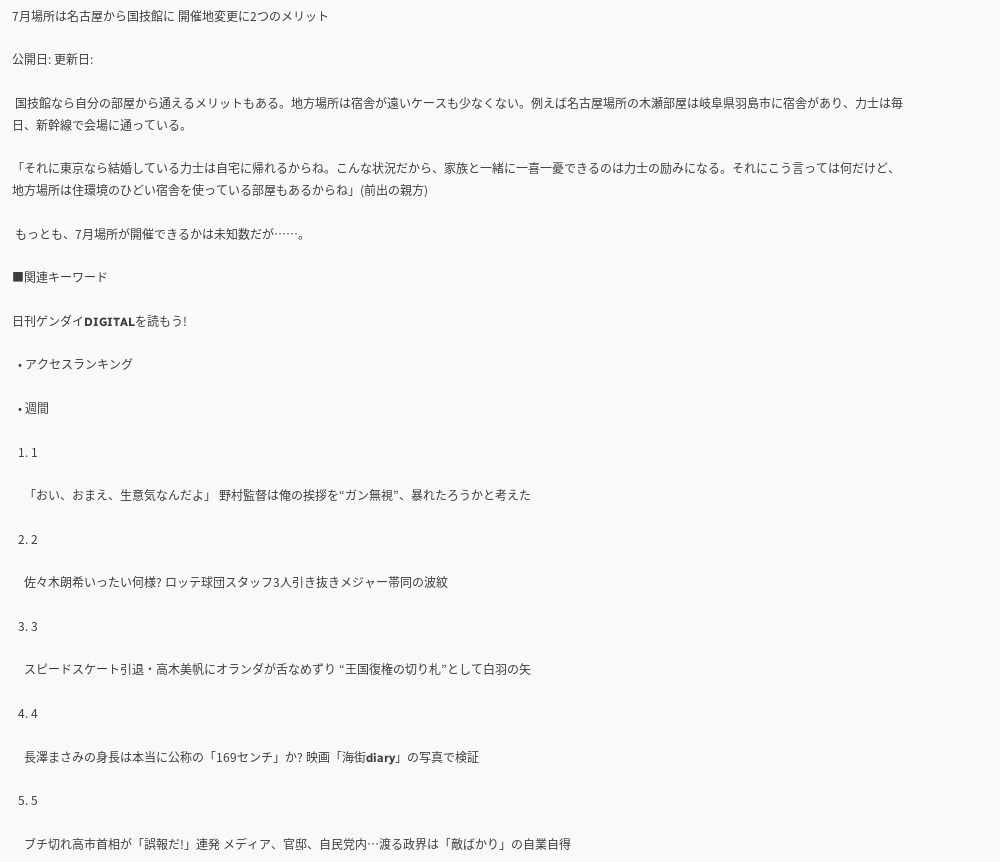7月場所は名古屋から国技館に 開催地変更に2つのメリット

公開日: 更新日:

 国技館なら自分の部屋から通えるメリットもある。地方場所は宿舎が遠いケースも少なくない。例えば名古屋場所の木瀬部屋は岐阜県羽島市に宿舎があり、力士は毎日、新幹線で会場に通っている。

「それに東京なら結婚している力士は自宅に帰れるからね。こんな状況だから、家族と一緒に一喜一憂できるのは力士の励みになる。それにこう言っては何だけど、地方場所は住環境のひどい宿舎を使っている部屋もあるからね」(前出の親方)

 もっとも、7月場所が開催できるかは未知数だが……。

■関連キーワード

日刊ゲンダイDIGITALを読もう!

  • アクセスランキング

  • 週間

  1. 1

    「おい、おまえ、生意気なんだよ」 野村監督は俺の挨拶を“ガン無視”、暴れたろうかと考えた

  2. 2

    佐々木朗希いったい何様? ロッテ球団スタッフ3人引き抜きメジャー帯同の波紋

  3. 3

    スピードスケート引退・高木美帆にオランダが舌なめずり “王国復権の切り札”として白羽の矢

  4. 4

    長澤まさみの身長は本当に公称の「169センチ」か? 映画「海街diary」の写真で検証

  5. 5

    ブチ切れ高市首相が「誤報だ!」連発 メディア、官邸、自民党内…渡る政界は「敵ばかり」の自業自得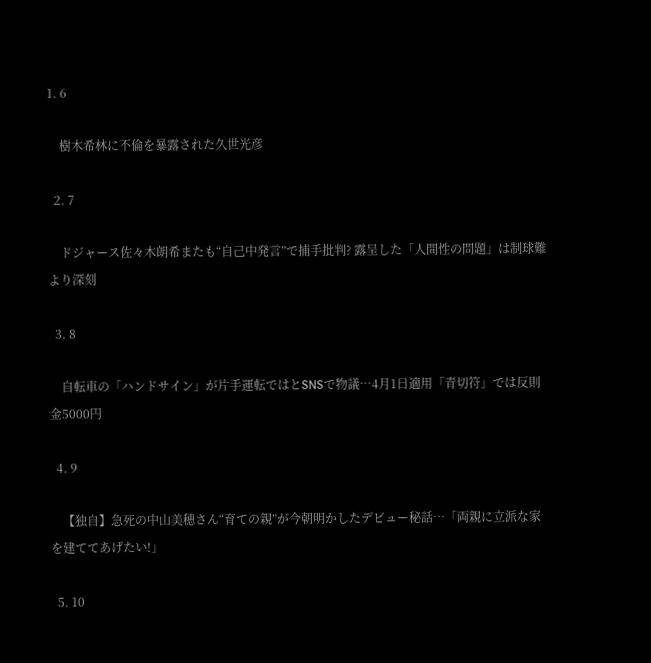1. 6

    樹木希林に不倫を暴露された久世光彦

  2. 7

    ドジャース佐々木朗希またも“自己中発言”で捕手批判? 露呈した「人間性の問題」は制球難より深刻

  3. 8

    自転車の「ハンドサイン」が片手運転ではとSNSで物議…4月1日適用「青切符」では反則金5000円

  4. 9

    【独自】急死の中山美穂さん“育ての親”が今朝明かしたデビュー秘話…「両親に立派な家を建ててあげたい!」

  5. 10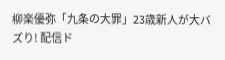柳楽優弥「九条の大罪」23歳新人が大バズり! 配信ド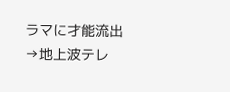ラマに才能流出→地上波テレ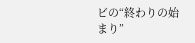ビの“終わりの始まり”